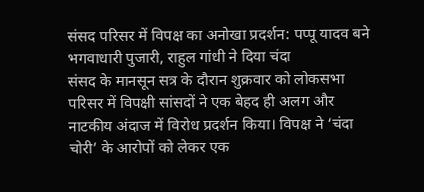संसद परिसर में विपक्ष का अनोखा प्रदर्शन: पप्पू यादव बने भगवाधारी पुजारी, राहुल गांधी ने दिया चंदा
संसद के मानसून सत्र के दौरान शुक्रवार को लोकसभा परिसर में विपक्षी सांसदों ने एक बेहद ही अलग और नाटकीय अंदाज में विरोध प्रदर्शन किया। विपक्ष ने ‘चंदा चोरी’ के आरोपों को लेकर एक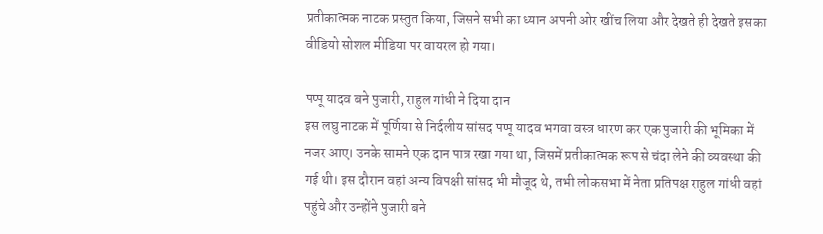प्रतीकात्मक नाटक प्रस्तुत किया, जिसने सभी का ध्यान अपनी ओर खींच लिया और देखते ही देखते इसका वीडियो सोशल मीडिया पर वायरल हो गया।

पप्पू यादव बने पुजारी, राहुल गांधी ने दिया दान
इस लघु नाटक में पूर्णिया से निर्दलीय सांसद पप्पू यादव भगवा वस्त्र धारण कर एक पुजारी की भूमिका में नजर आए। उनके सामने एक दान पात्र रखा गया था, जिसमें प्रतीकात्मक रूप से चंदा लेने की व्यवस्था की गई थी। इस दौरान वहां अन्य विपक्षी सांसद भी मौजूद थे, तभी लोकसभा में नेता प्रतिपक्ष राहुल गांधी वहां पहुंचे और उन्होंने पुजारी बने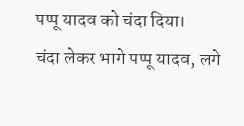पप्पू यादव को चंदा दिया।
चंदा लेकर भागे पप्पू यादव, लगे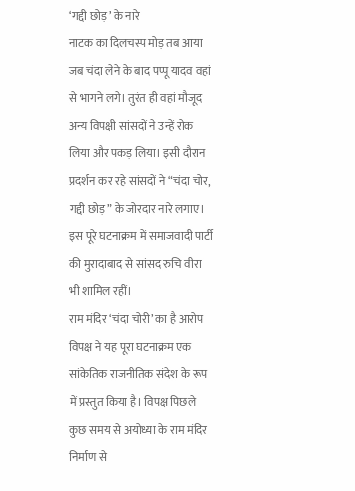‘गद्दी छोड़’ के नारे
नाटक का दिलचस्प मोड़ तब आया जब चंदा लेने के बाद पप्पू यादव वहां से भागने लगे। तुरंत ही वहां मौजूद अन्य विपक्षी सांसदों ने उन्हें रोक लिया और पकड़ लिया। इसी दौरान प्रदर्शन कर रहे सांसदों ने “चंदा चोर, गद्दी छोड़” के जोरदार नारे लगाए। इस पूरे घटनाक्रम में समाजवादी पार्टी की मुरादाबाद से सांसद रुचि वीरा भी शामिल रहीं।
राम मंदिर ‘चंदा चोरी’ का है आरोप
विपक्ष ने यह पूरा घटनाक्रम एक सांकेतिक राजनीतिक संदेश के रूप में प्रस्तुत किया है। विपक्ष पिछले कुछ समय से अयोध्या के राम मंदिर निर्माण से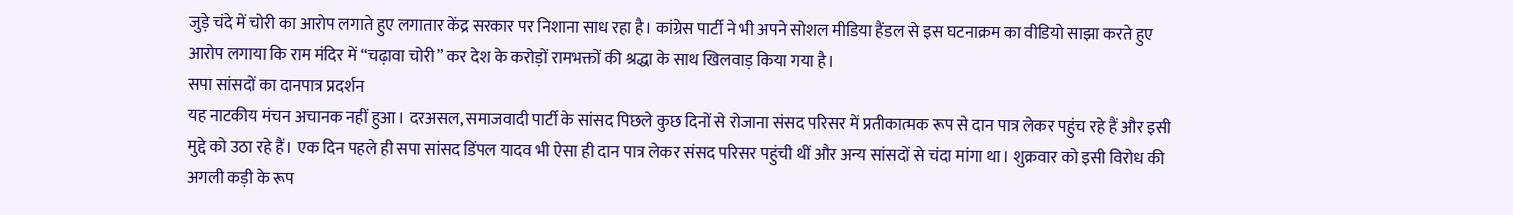जुड़े चंदे में चोरी का आरोप लगाते हुए लगातार केंद्र सरकार पर निशाना साध रहा है। कांग्रेस पार्टी ने भी अपने सोशल मीडिया हैंडल से इस घटनाक्रम का वीडियो साझा करते हुए आरोप लगाया कि राम मंदिर में “चढ़ावा चोरी” कर देश के करोड़ों रामभक्तों की श्रद्धा के साथ खिलवाड़ किया गया है।
सपा सांसदों का दानपात्र प्रदर्शन
यह नाटकीय मंचन अचानक नहीं हुआ। दरअसल, समाजवादी पार्टी के सांसद पिछले कुछ दिनों से रोजाना संसद परिसर में प्रतीकात्मक रूप से दान पात्र लेकर पहुंच रहे हैं और इसी मुद्दे को उठा रहे हैं। एक दिन पहले ही सपा सांसद डिंपल यादव भी ऐसा ही दान पात्र लेकर संसद परिसर पहुंची थीं और अन्य सांसदों से चंदा मांगा था। शुक्रवार को इसी विरोध की अगली कड़ी के रूप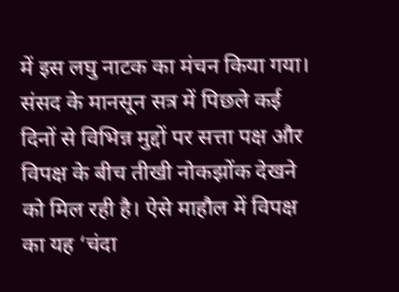में इस लघु नाटक का मंचन किया गया।
संसद के मानसून सत्र में पिछले कई दिनों से विभिन्न मुद्दों पर सत्ता पक्ष और विपक्ष के बीच तीखी नोकझोंक देखने को मिल रही है। ऐसे माहौल में विपक्ष का यह ‘चंदा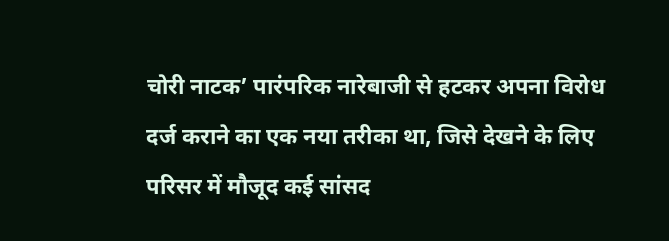चोरी नाटक’ पारंपरिक नारेबाजी से हटकर अपना विरोध दर्ज कराने का एक नया तरीका था, जिसे देखने के लिए परिसर में मौजूद कई सांसद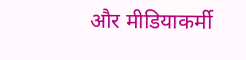और मीडियाकर्मी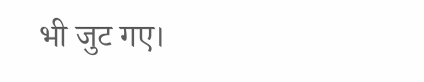भी जुट गए।